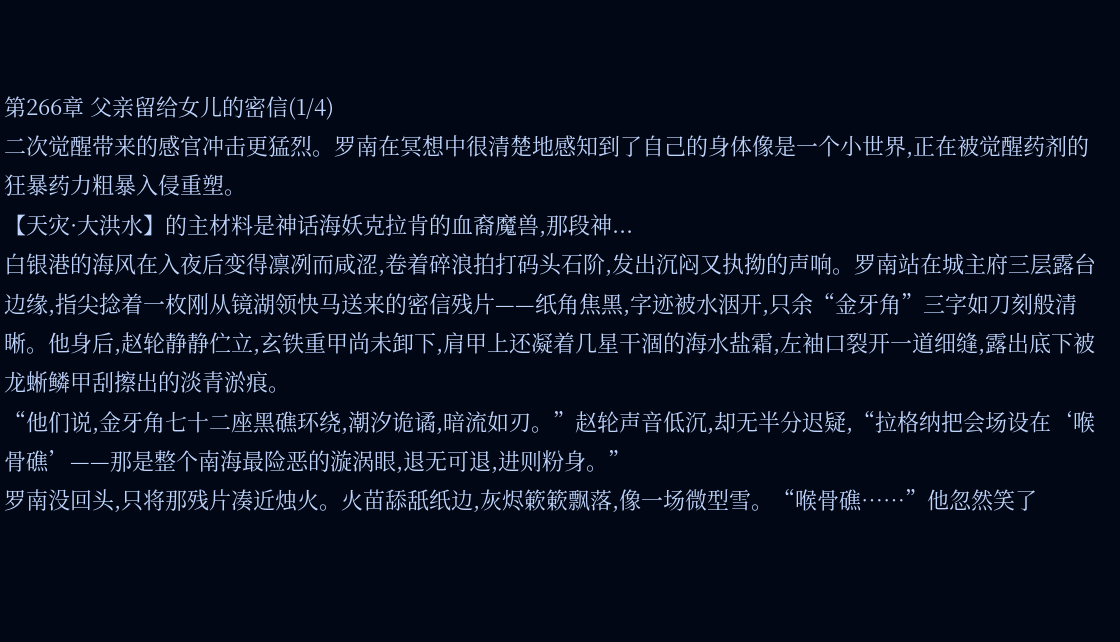第266章 父亲留给女儿的密信(1/4)
二次觉醒带来的感官冲击更猛烈。罗南在冥想中很清楚地感知到了自己的身体像是一个小世界,正在被觉醒药剂的狂暴药力粗暴入侵重塑。
【天灾·大洪水】的主材料是神话海妖克拉肯的血裔魔兽,那段神...
白银港的海风在入夜后变得凛冽而咸涩,卷着碎浪拍打码头石阶,发出沉闷又执拗的声响。罗南站在城主府三层露台边缘,指尖捻着一枚刚从镜湖领快马送来的密信残片——纸角焦黑,字迹被水洇开,只余“金牙角”三字如刀刻般清晰。他身后,赵轮静静伫立,玄铁重甲尚未卸下,肩甲上还凝着几星干涸的海水盐霜,左袖口裂开一道细缝,露出底下被龙蜥鳞甲刮擦出的淡青淤痕。
“他们说,金牙角七十二座黑礁环绕,潮汐诡谲,暗流如刃。”赵轮声音低沉,却无半分迟疑,“拉格纳把会场设在‘喉骨礁’——那是整个南海最险恶的漩涡眼,退无可退,进则粉身。”
罗南没回头,只将那残片凑近烛火。火苗舔舐纸边,灰烬簌簌飘落,像一场微型雪。“喉骨礁……”他忽然笑了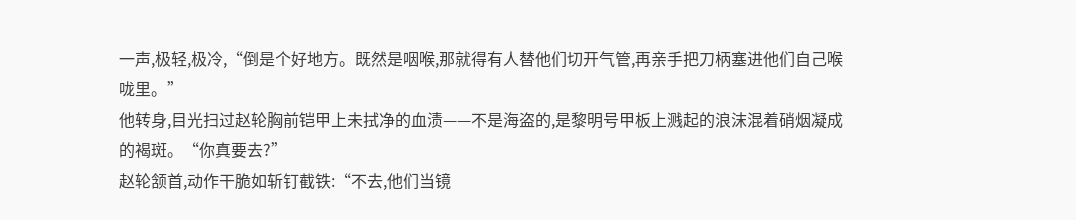一声,极轻,极冷,“倒是个好地方。既然是咽喉,那就得有人替他们切开气管,再亲手把刀柄塞进他们自己喉咙里。”
他转身,目光扫过赵轮胸前铠甲上未拭净的血渍——不是海盗的,是黎明号甲板上溅起的浪沫混着硝烟凝成的褐斑。“你真要去?”
赵轮颔首,动作干脆如斩钉截铁:“不去,他们当镜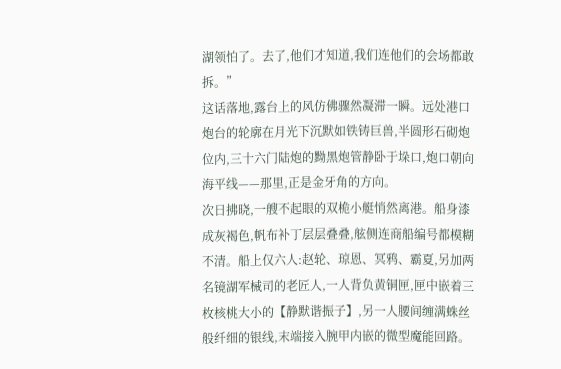湖领怕了。去了,他们才知道,我们连他们的会场都敢拆。”
这话落地,露台上的风仿佛骤然凝滞一瞬。远处港口炮台的轮廓在月光下沉默如铁铸巨兽,半圆形石砌炮位内,三十六门陆炮的黝黑炮管静卧于垛口,炮口朝向海平线——那里,正是金牙角的方向。
次日拂晓,一艘不起眼的双桅小艇悄然离港。船身漆成灰褐色,帆布补丁层层叠叠,舷侧连商船编号都模糊不清。船上仅六人:赵轮、琼恩、冥鸦、霸夏,另加两名镜湖军械司的老匠人,一人背负黄铜匣,匣中嵌着三枚核桃大小的【静默谐振子】,另一人腰间缠满蛛丝般纤细的银线,末端接入腕甲内嵌的微型魔能回路。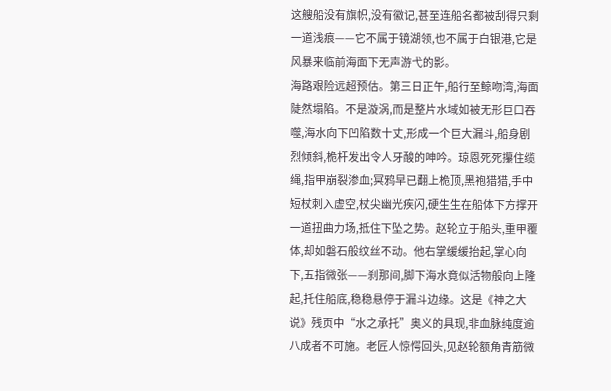这艘船没有旗帜,没有徽记,甚至连船名都被刮得只剩一道浅痕——它不属于镜湖领,也不属于白银港,它是风暴来临前海面下无声游弋的影。
海路艰险远超预估。第三日正午,船行至鲸吻湾,海面陡然塌陷。不是漩涡,而是整片水域如被无形巨口吞噬,海水向下凹陷数十丈,形成一个巨大漏斗,船身剧烈倾斜,桅杆发出令人牙酸的呻吟。琼恩死死攥住缆绳,指甲崩裂渗血;冥鸦早已翻上桅顶,黑袍猎猎,手中短杖刺入虚空,杖尖幽光疾闪,硬生生在船体下方撑开一道扭曲力场,抵住下坠之势。赵轮立于船头,重甲覆体,却如磐石般纹丝不动。他右掌缓缓抬起,掌心向下,五指微张——刹那间,脚下海水竟似活物般向上隆起,托住船底,稳稳悬停于漏斗边缘。这是《神之大说》残页中“水之承托”奥义的具现,非血脉纯度逾八成者不可施。老匠人惊愕回头,见赵轮额角青筋微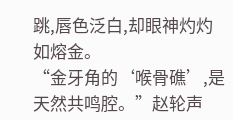跳,唇色泛白,却眼神灼灼如熔金。
“金牙角的‘喉骨礁’,是天然共鸣腔。”赵轮声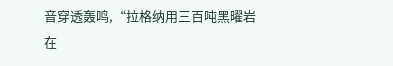音穿透轰鸣,“拉格纳用三百吨黑曜岩在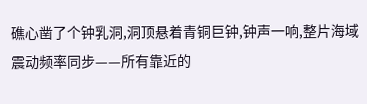礁心凿了个钟乳洞,洞顶悬着青铜巨钟,钟声一响,整片海域震动频率同步——所有靠近的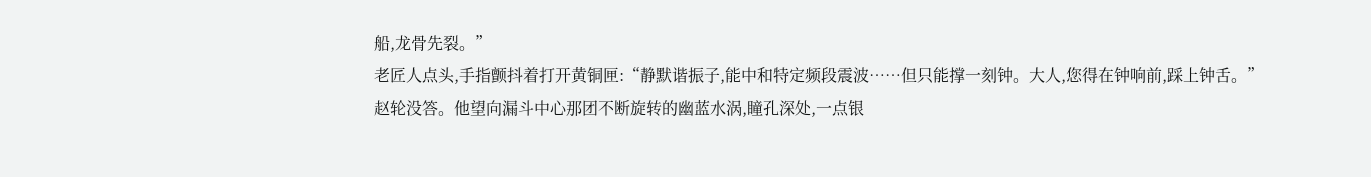船,龙骨先裂。”
老匠人点头,手指颤抖着打开黄铜匣:“静默谐振子,能中和特定频段震波……但只能撑一刻钟。大人,您得在钟响前,踩上钟舌。”
赵轮没答。他望向漏斗中心那团不断旋转的幽蓝水涡,瞳孔深处,一点银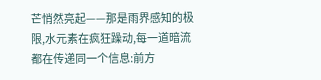芒悄然亮起——那是雨界感知的极限,水元素在疯狂躁动,每一道暗流都在传递同一个信息:前方